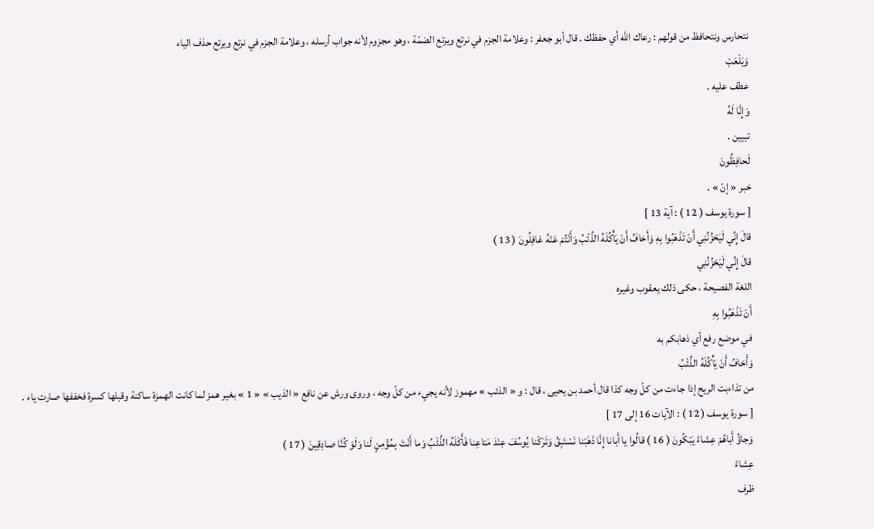نتحارس ونتحافظ من قولهم : رعاك اللّه أي حفظك . قال أبو جعفر : وعلامة الجزم في نرتع ويرتع الضمّة ، وهو مجزوم لأنه جواب أرسله ، وعلامة الجزم في نرتع ويرتع حذف الياء
وَيَلْعَبْ
عطف عليه .
وَإِنَّا لَهُ
تبيين .
لَحافِظُونَ
خبر « إنّ » .
[ سورة يوسف ( 12 ) : آية 13 ]
قالَ إِنِّي لَيَحْزُنُنِي أَنْ تَذْهَبُوا بِهِ وَأَخافُ أَنْ يَأْكُلَهُ الذِّئْبُ وَأَنْتُمْ عَنْهُ غافِلُونَ ( 13 )
قالَ إِنِّي لَيَحْزُنُنِي
اللغة الفصيحة ، حكى ذلك يعقوب وغيره
أَنْ تَذْهَبُوا بِهِ
في موضع رفع أي ذهابكم به
وَأَخافُ أَنْ يَأْكُلَهُ الذِّئْبُ
من تذاءبت الريح إذا جاءت من كلّ وجه كذا قال أحمد بن يحيى ، قال : و « الذئب » مهموز لأنه يجيء من كلّ وجه ، وروى ورش عن نافع « الذيب » « 1 » بغير همز لما كانت الهمزة ساكنة وقبلها كسرة فخففها صارت ياء .
[ سورة يوسف ( 12 ) : الآيات 16 إلى 17 ]
وَجاؤُ أَباهُمْ عِشاءً يَبْكُونَ ( 16 ) قالُوا يا أَبانا إِنَّا ذَهَبْنا نَسْتَبِقُ وَتَرَكْنا يُوسُفَ عِنْدَ مَتاعِنا فَأَكَلَهُ الذِّئْبُ وَما أَنْتَ بِمُؤْمِنٍ لَنا وَلَوْ كُنَّا صادِقِينَ ( 17 )
عِشاءً
ظرف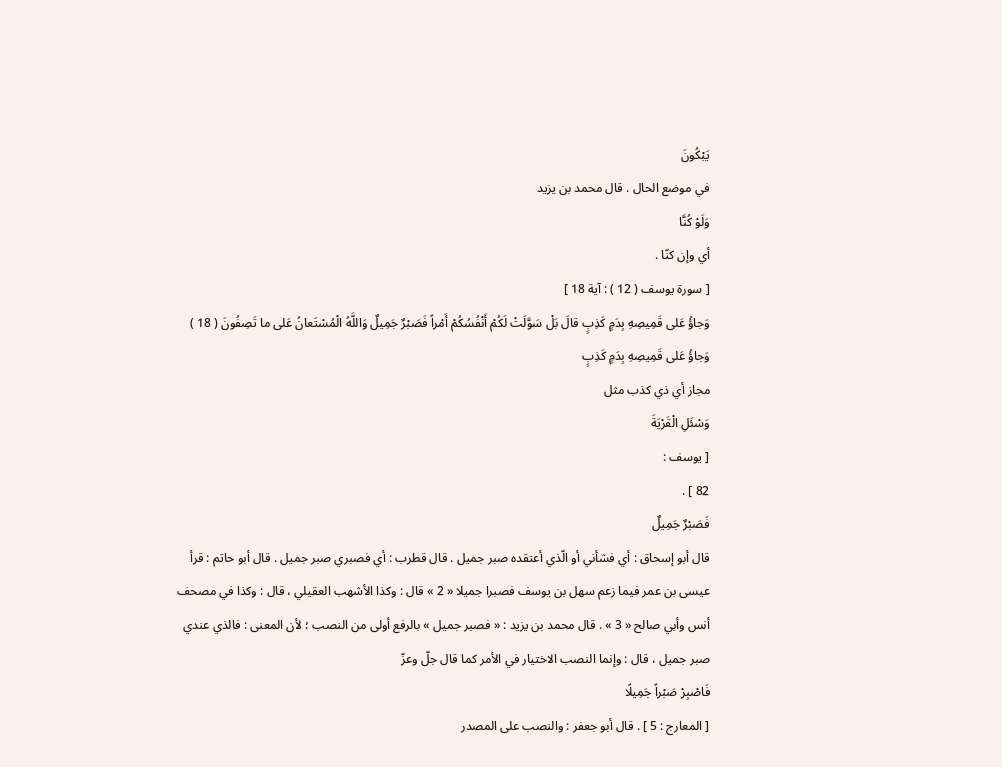يَبْكُونَ
في موضع الحال . قال محمد بن يزيد
وَلَوْ كُنَّا
أي وإن كنّا .
[ سورة يوسف ( 12 ) : آية 18 ]
وَجاؤُ عَلى قَمِيصِهِ بِدَمٍ كَذِبٍ قالَ بَلْ سَوَّلَتْ لَكُمْ أَنْفُسُكُمْ أَمْراً فَصَبْرٌ جَمِيلٌ وَاللَّهُ الْمُسْتَعانُ عَلى ما تَصِفُونَ ( 18 )
وَجاؤُ عَلى قَمِيصِهِ بِدَمٍ كَذِبٍ
مجاز أي ذي كذب مثل
وَسْئَلِ الْقَرْيَةَ
[ يوسف :
82 ] .
فَصَبْرٌ جَمِيلٌ
قال أبو إسحاق : أي فشأني أو الّذي أعتقده صبر جميل . قال قطرب : أي فصبري صبر جميل . قال أبو حاتم : قرأ عيسى بن عمر فيما زعم سهل بن يوسف فصبرا جميلا « 2 » قال : وكذا الأشهب العقيلي ، قال : وكذا في مصحف أنس وأبي صالح « 3 » . قال محمد بن يزيد : « فصبر جميل » بالرفع أولى من النصب ؛ لأن المعنى : فالذي عندي صبر جميل ، قال : وإنما النصب الاختيار في الأمر كما قال جلّ وعزّ
فَاصْبِرْ صَبْراً جَمِيلًا
[ المعارج : 5 ] . قال أبو جعفر : والنصب على المصدر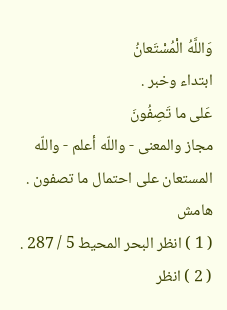وَاللَّهُ الْمُسْتَعانُ
ابتداء وخبر .
عَلى ما تَصِفُونَ
مجاز والمعنى - واللّه أعلم - واللّه المستعان على احتمال ما تصفون .
هامش
( 1 ) انظر البحر المحيط 5 / 287 .
( 2 ) انظر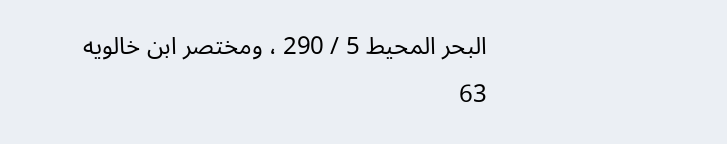البحر المحيط 5 / 290 ، ومختصر ابن خالويه 63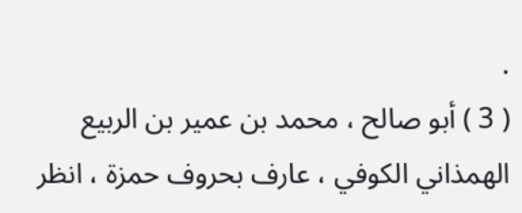.
( 3 ) أبو صالح ، محمد بن عمير بن الربيع الهمذاني الكوفي ، عارف بحروف حمزة ، انظر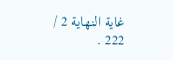غاية النهاية 2 / 222 .